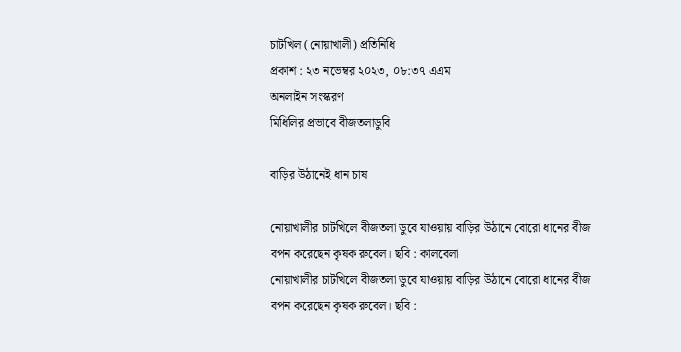চাটখিল (নোয়াখালী) প্রতিনিধি
প্রকাশ : ২৩ নভেম্বর ২০২৩, ০৮:৩৭ এএম
অনলাইন সংস্করণ
মিধিলির প্রভাবে বীজতলাডুবি

বাড়ির উঠানেই ধান চাষ

নোয়াখালীর চাটখিলে বীজতলা ডুবে যাওয়ায় বাড়ির উঠানে বোরো ধানের বীজ বপন করেছেন কৃষক রুবেল। ছবি : কালবেলা
নোয়াখালীর চাটখিলে বীজতলা ডুবে যাওয়ায় বাড়ির উঠানে বোরো ধানের বীজ বপন করেছেন কৃষক রুবেল। ছবি :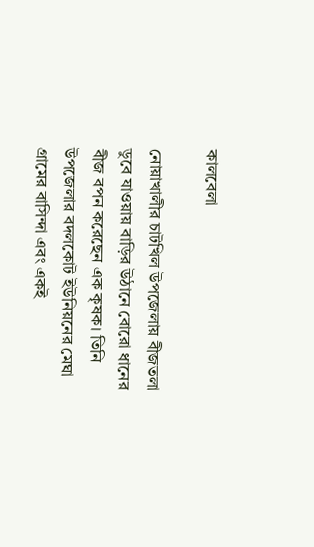কালবেলা

নোয়াখালীর চাটখিল উপজেলায় বীজতলা ডুবে যাওয়ায় বাড়ির উঠানে বোরো ধানের বীজ বপন করেছেন এক কৃষক। তিনি উপজেলার বদলকোট ইউনিয়নের মেঘা গ্রামের বাসিন্দা এবং একই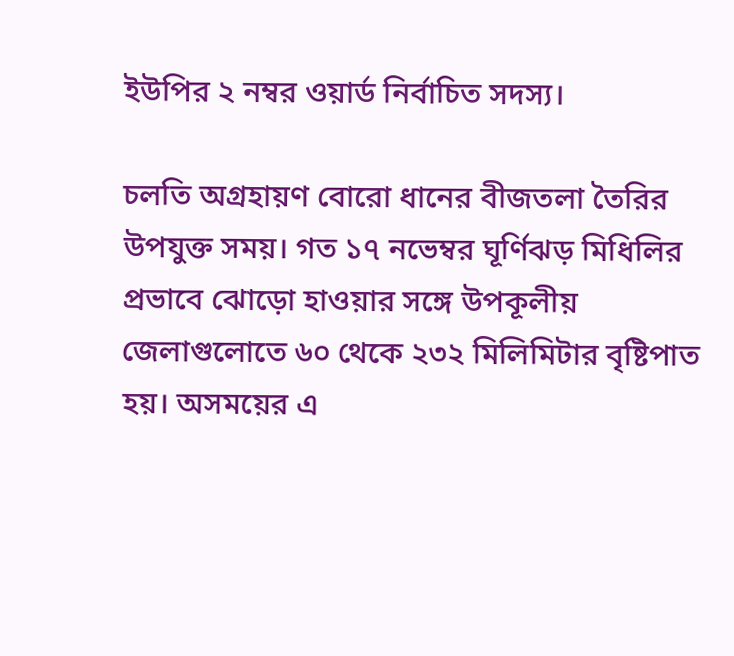ইউপির ২ নম্বর ওয়ার্ড নির্বাচিত সদস্য।

চলতি অগ্রহায়ণ বোরো ধানের বীজতলা তৈরির উপযুক্ত সময়। গত ১৭ নভেম্বর ঘূর্ণিঝড় মিধিলির প্রভাবে ঝোড়ো হাওয়ার সঙ্গে উপকূলীয় জেলাগুলোতে ৬০ থেকে ২৩২ মিলিমিটার বৃষ্টিপাত হয়। অসময়ের এ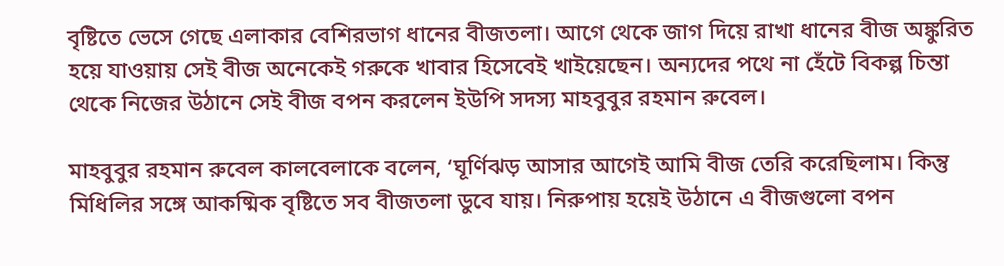বৃষ্টিতে ভেসে গেছে এলাকার বেশিরভাগ ধানের বীজতলা। আগে থেকে জাগ দিয়ে রাখা ধানের বীজ অঙ্কুরিত হয়ে যাওয়ায় সেই বীজ অনেকেই গরুকে খাবার হিসেবেই খাইয়েছেন। অন্যদের পথে না হেঁটে বিকল্প চিন্তা থেকে নিজের উঠানে সেই বীজ বপন করলেন ইউপি সদস্য মাহবুবুর রহমান রুবেল।

মাহবুবুর রহমান রুবেল কালবেলাকে বলেন, ‘ঘূর্ণিঝড় আসার আগেই আমি বীজ তেরি করেছিলাম। কিন্তু মিধিলির সঙ্গে আকষ্মিক বৃষ্টিতে সব বীজতলা ডুবে যায়। নিরুপায় হয়েই উঠানে এ বীজগুলো বপন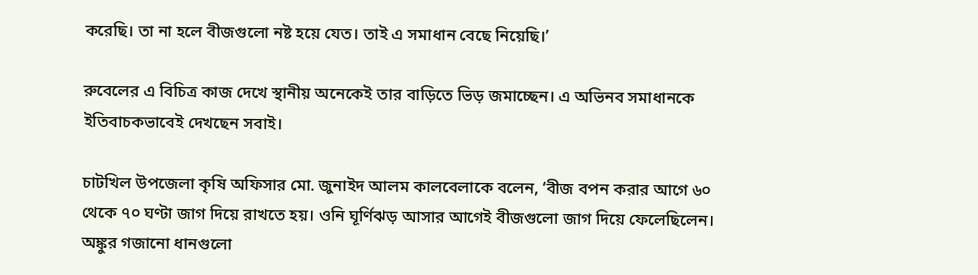করেছি। তা না হলে বীজগুলো নষ্ট হয়ে যেত। তাই এ সমাধান বেছে নিয়েছি।’

রুবেলের এ বিচিত্র কাজ দেখে স্থানীয় অনেকেই তার বাড়িতে ভিড় জমাচ্ছেন। এ অভিনব সমাধানকে ইতিবাচকভাবেই দেখছেন সবাই।

চাটখিল উপজেলা কৃষি অফিসার মো. জুনাইদ আলম কালবেলাকে বলেন, ‘বীজ বপন করার আগে ৬০ থেকে ৭০ ঘণ্টা জাগ দিয়ে রাখতে হয়। ওনি ঘূর্ণিঝড় আসার আগেই বীজগুলো জাগ দিয়ে ফেলেছিলেন। অঙ্কুর গজানো ধানগুলো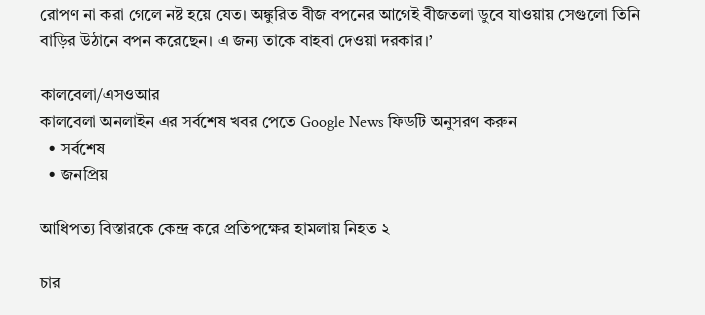রোপণ না করা গেলে নষ্ট হয়ে যেত। অঙ্কুরিত বীজ বপনের আগেই বীজতলা ডুবে যাওয়ায় সেগুলো তিনি বাড়ির উঠানে বপন করেছেন। এ জন্য তাকে বাহবা দেওয়া দরকার।’

কালবেলা/এসওআর
কালবেলা অনলাইন এর সর্বশেষ খবর পেতে Google News ফিডটি অনুসরণ করুন
  • সর্বশেষ
  • জনপ্রিয়

আধিপত্য বিস্তারকে কেন্দ্র করে প্রতিপক্ষের হামলায় নিহত ২

চার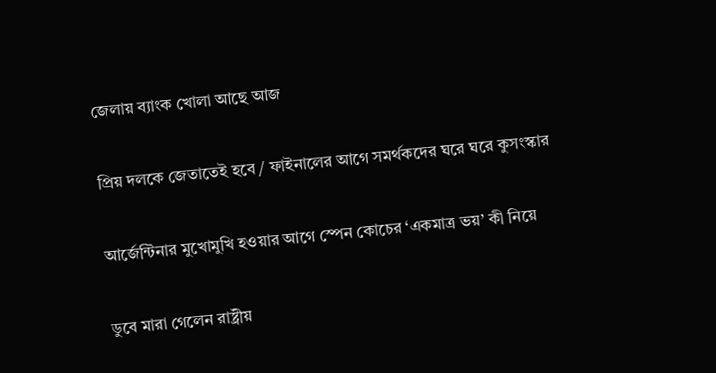জেলায় ব্যাংক খোলা আছে আজ

প্রিয় দলকে জেতাতেই হবে / ফাইনালের আগে সমর্থকদের ঘরে ঘরে কুসংস্কার

আর্জেন্টিনার মুখোমুখি হওয়ার আগে স্পেন কোচের ‘একমাত্র ভয়’ কী নিয়ে

ডুবে মারা গেলেন রাষ্ট্রীয়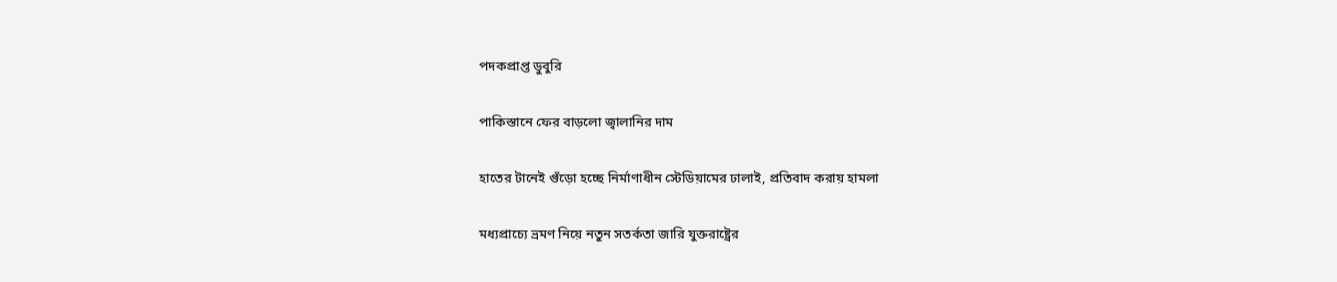পদকপ্রাপ্ত ডুবুরি

পাকিস্তানে ফের বাড়লো জ্বালানির দাম

হাতের টানেই গুঁড়ো হচ্ছে নির্মাণাধীন স্টেডিয়ামের ঢালাই, প্রতিবাদ করায় হামলা

মধ্যপ্রাচ্যে ভ্রমণ নিয়ে নতুন সতর্কতা জারি যুক্তরাষ্ট্রের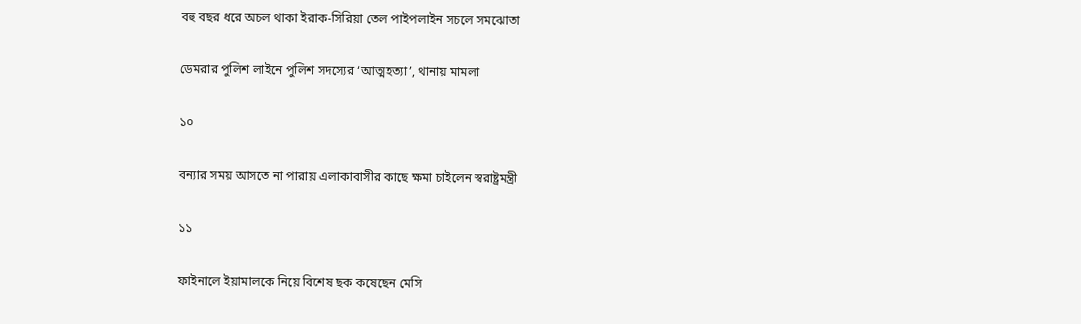বহু বছর ধরে অচল থাকা ইরাক-সিরিয়া তেল পাইপলাইন সচলে সমঝোতা

ডেমরার পুলিশ লাইনে পুলিশ সদস্যের ‘আত্মহত্যা’, থানায় মামলা

১০

বন্যার সময় আসতে না পারায় এলাকাবাসীর কাছে ক্ষমা চাইলেন স্বরাষ্ট্রমন্ত্রী

১১

ফাইনালে ইয়ামালকে নিয়ে বিশেষ ছক কষেছেন মেসি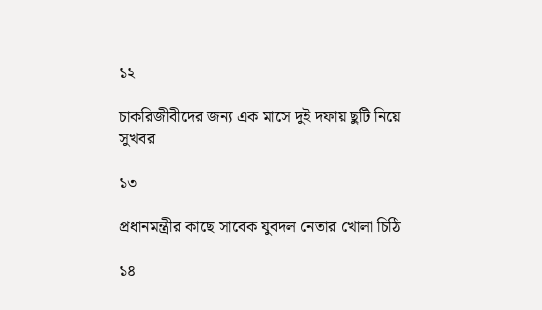১২

চাকরিজীবীদের জন্য এক মাসে দুই দফায় ছুটি নিয়ে সুখবর

১৩

প্রধানমন্ত্রীর কাছে সাবেক যুবদল নেতার খোলা চিঠি

১৪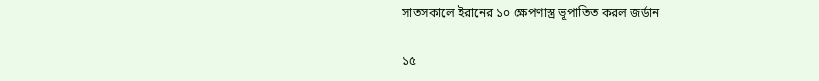সাতসকালে ইরানের ১০ ক্ষেপণাস্ত্র ভূপাতিত করল জর্ডান

১৫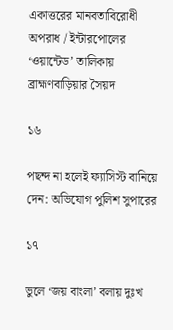একাত্তরের মানবতাবিরোধী অপরাধ / ইন্টারপোলের ‘ওয়ান্টেড’ তালিকায় ব্রাহ্মণবাড়িয়ার সৈয়দ

১৬

পছন্দ না হলেই ফ্যাসিস্ট বানিয়ে দেন: অভিযোগ পুলিশ সুপারের

১৭

ভুলে ‘জয় বাংলা’ বলায় দুঃখ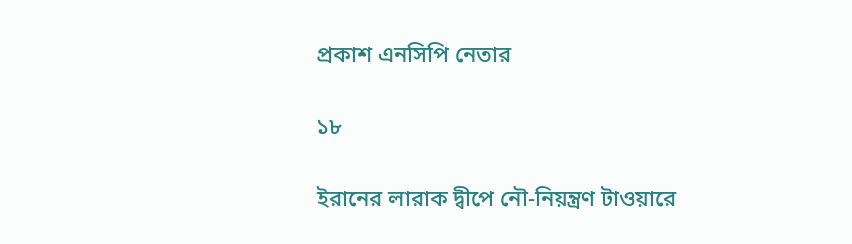প্রকাশ এনসিপি নেতার

১৮

ইরানের লারাক দ্বীপে নৌ-নিয়ন্ত্রণ টাওয়ারে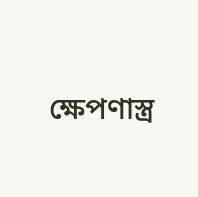ক্ষেপণাস্ত্র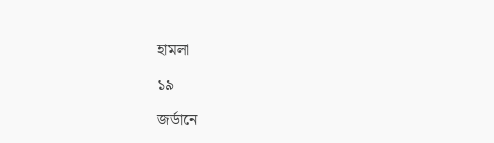হামলা

১৯

জর্ডানে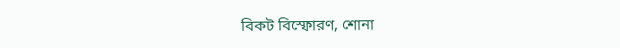বিকট বিস্ফোরণ, শোনা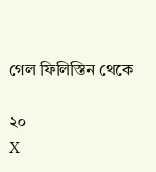গেল ফিলিস্তিন থেকে

২০
X